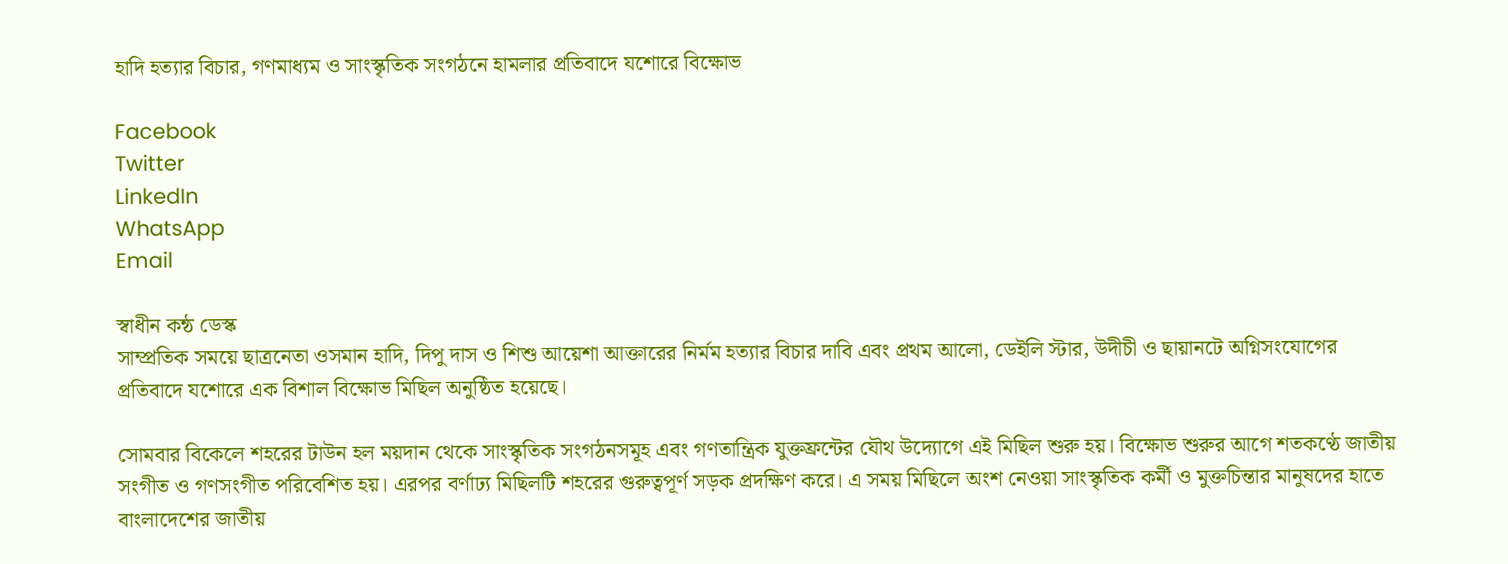হাদি হত্যার বিচার, গণমাধ্যম ও সাংস্কৃতিক সংগঠনে হামলার প্রতিবাদে যশোরে বিক্ষোভ

Facebook
Twitter
LinkedIn
WhatsApp
Email

স্বাধীন কন্ঠ ডেস্ক
সাম্প্রতিক সময়ে ছাত্রনেতা ওসমান হাদি, দিপু দাস ও শিশু আয়েশা আক্তারের নির্মম হত্যার বিচার দাবি এবং প্রথম আলো, ডেইলি স্টার, উদীচী ও ছায়ানটে অগ্নিসংযোগের প্রতিবাদে যশোরে এক বিশাল বিক্ষোভ মিছিল অনুষ্ঠিত হয়েছে।

সোমবার বিকেলে শহরের টাউন হল ময়দান থেকে সাংস্কৃতিক সংগঠনসমূহ এবং গণতান্ত্রিক যুক্তফ্রন্টের যৌথ উদ্যোগে এই মিছিল শুরু হয়। বিক্ষোভ শুরুর আগে শতকণ্ঠে জাতীয় সংগীত ও গণসংগীত পরিবেশিত হয়। এরপর বর্ণাঢ্য মিছিলটি শহরের গুরুত্বপূর্ণ সড়ক প্রদক্ষিণ করে। এ সময় মিছিলে অংশ নেওয়া সাংস্কৃতিক কর্মী ও মুক্তচিন্তার মানুষদের হাতে বাংলাদেশের জাতীয়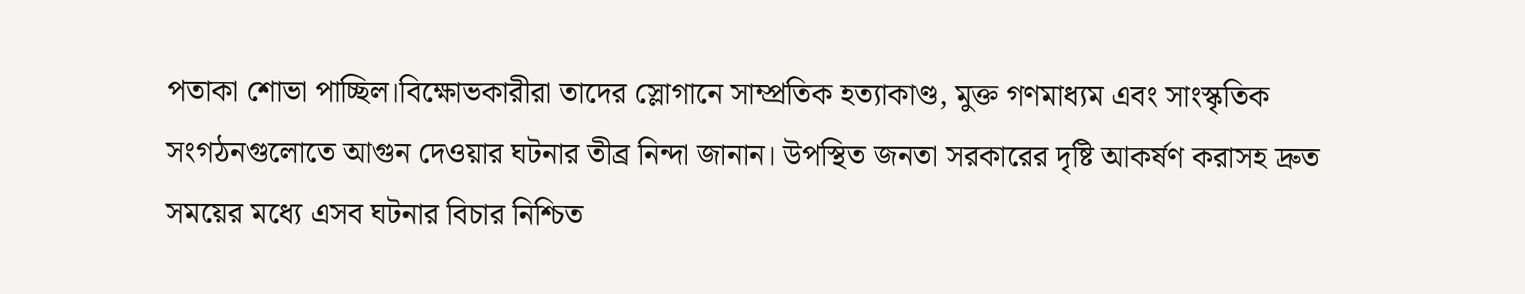পতাকা শোভা পাচ্ছিল।বিক্ষোভকারীরা তাদের স্লোগানে সাম্প্রতিক হত্যাকাণ্ড, মুক্ত গণমাধ্যম এবং সাংস্কৃতিক সংগঠনগুলোতে আগুন দেওয়ার ঘটনার তীব্র নিন্দা জানান। উপস্থিত জনতা সরকারের দৃষ্টি আকর্ষণ করাসহ দ্রুত সময়ের মধ্যে এসব ঘটনার বিচার নিশ্চিত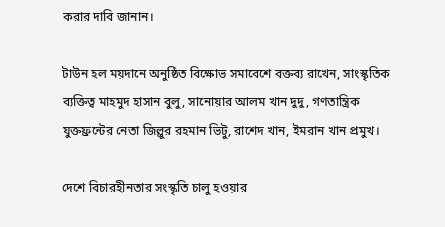করার দাবি জানান।

টাউন হল ময়দানে অনুষ্ঠিত বিক্ষোভ সমাবেশে বক্তব্য রাখেন, সাংস্কৃতিক ব্যক্তিত্ব মাহমুদ হাসান বুলু, সানোয়ার আলম খান দুদু, গণতান্ত্রিক যুক্তফ্রন্টের নেতা জিল্লুর রহমান ভিটু, রাশেদ খান, ইমরান খান প্রমুখ।

দেশে বিচারহীনতার সংস্কৃতি চালু হওয়ার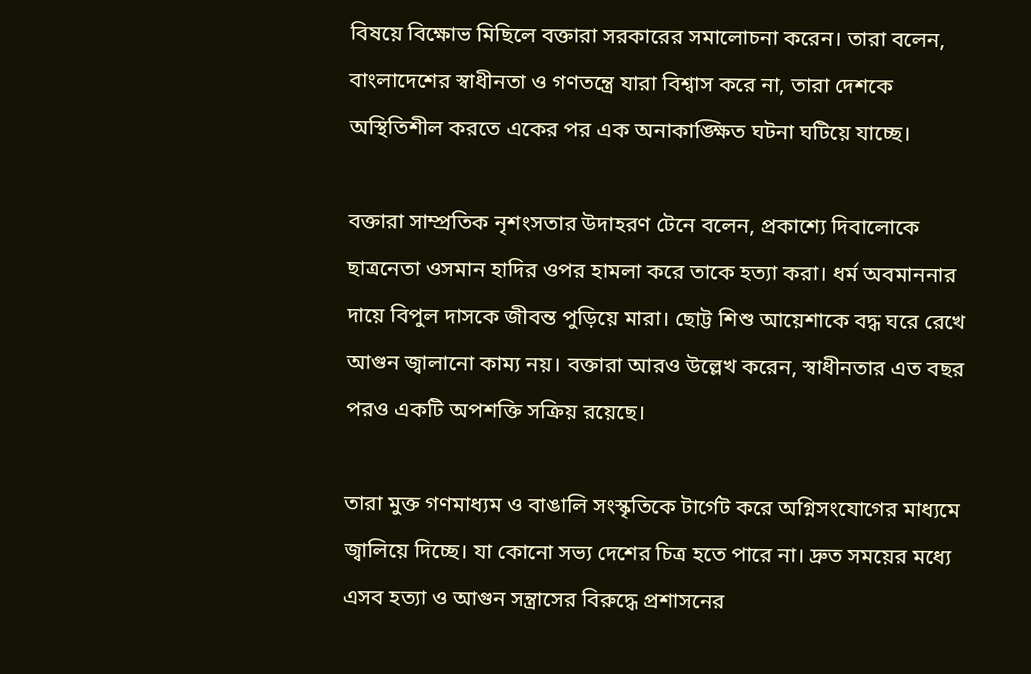বিষয়ে বিক্ষোভ মিছিলে বক্তারা সরকারের সমালোচনা করেন। তারা বলেন, বাংলাদেশের স্বাধীনতা ও গণতন্ত্রে যারা বিশ্বাস করে না, তারা দেশকে অস্থিতিশীল করতে একের পর এক অনাকাঙ্ক্ষিত ঘটনা ঘটিয়ে যাচ্ছে।

বক্তারা সাম্প্রতিক নৃশংসতার উদাহরণ টেনে বলেন, প্রকাশ্যে দিবালোকে ছাত্রনেতা ওসমান হাদির ওপর হামলা করে তাকে হত্যা করা। ধর্ম অবমাননার দায়ে বিপুল দাসকে জীবন্ত পুড়িয়ে মারা। ছোট্ট শিশু আয়েশাকে বদ্ধ ঘরে রেখে আগুন জ্বালানো কাম্য নয়। বক্তারা আরও উল্লেখ করেন, স্বাধীনতার এত বছর পরও একটি অপশক্তি সক্রিয় রয়েছে।

তারা মুক্ত গণমাধ্যম ও বাঙালি সংস্কৃতিকে টার্গেট করে অগ্নিসংযোগের মাধ্যমে জ্বালিয়ে দিচ্ছে। যা কোনো সভ্য দেশের চিত্র হতে পারে না। দ্রুত সময়ের মধ্যে এসব হত্যা ও আগুন সন্ত্রাসের বিরুদ্ধে প্রশাসনের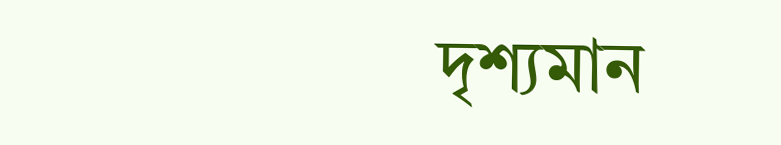দৃশ্যমান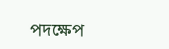পদক্ষেপ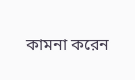কামনা করেন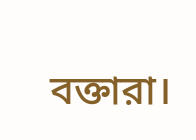বক্তারা।